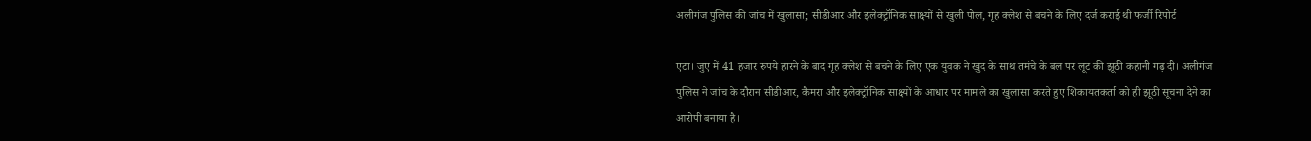अलीगंज पुलिस की जांच में खुलासा; सीडीआर और इलेक्ट्रॉनिक साक्ष्यों से खुली पोल, गृह क्लेश से बचने के लिए दर्ज कराई थी फर्जी रिपोर्ट

एटा। जुए में 41 हजार रुपये हारने के बाद गृह क्लेश से बचने के लिए एक युवक ने खुद के साथ तमंचे के बल पर लूट की झूठी कहानी गढ़ दी। अलीगंज पुलिस ने जांच के दौरान सीडीआर, कैमरा और इलेक्ट्रॉनिक साक्ष्यों के आधार पर मामले का खुलासा करते हुए शिकायतकर्ता को ही झूठी सूचना देने का आरोपी बनाया है।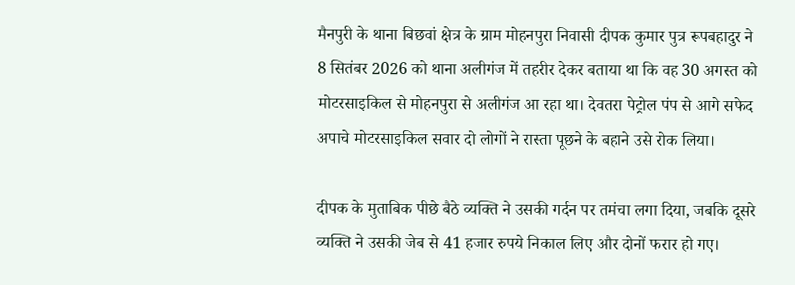मैनपुरी के थाना बिछवां क्षेत्र के ग्राम मोहनपुरा निवासी दीपक कुमार पुत्र रूपबहादुर ने 8 सितंबर 2026 को थाना अलीगंज में तहरीर देकर बताया था कि वह 30 अगस्त को मोटरसाइकिल से मोहनपुरा से अलीगंज आ रहा था। देवतरा पेट्रोल पंप से आगे सफेद अपाचे मोटरसाइकिल सवार दो लोगों ने रास्ता पूछने के बहाने उसे रोक लिया।

दीपक के मुताबिक पीछे बैठे व्यक्ति ने उसकी गर्दन पर तमंचा लगा दिया, जबकि दूसरे व्यक्ति ने उसकी जेब से 41 हजार रुपये निकाल लिए और दोनों फरार हो गए।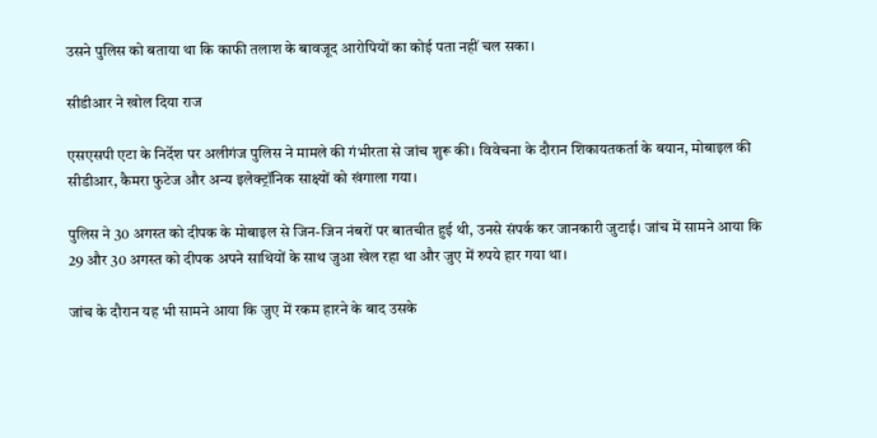उसने पुलिस को बताया था कि काफी तलाश के बावजूद आरोपियों का कोई पता नहीं चल सका।

सीडीआर ने खोल दिया राज

एसएसपी एटा के निर्देश पर अलीगंज पुलिस ने मामले की गंभीरता से जांच शुरू की। विवेचना के दौरान शिकायतकर्ता के बयान, मोबाइल की सीडीआर, कैमरा फुटेज और अन्य इलेक्ट्रॉनिक साक्ष्यों को खंगाला गया।

पुलिस ने 30 अगस्त को दीपक के मोबाइल से जिन-जिन नंबरों पर बातचीत हुई थी, उनसे संपर्क कर जानकारी जुटाई। जांच में सामने आया कि 29 और 30 अगस्त को दीपक अपने साथियों के साथ जुआ खेल रहा था और जुए में रुपये हार गया था।

जांच के दौरान यह भी सामने आया कि जुए में रकम हारने के बाद उसके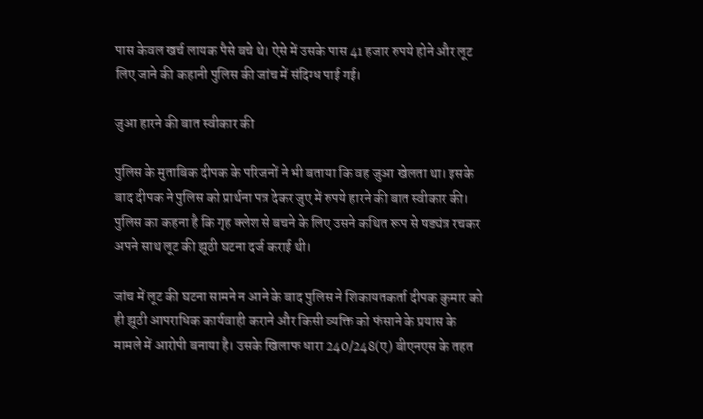पास केवल खर्च लायक पैसे बचे थे। ऐसे में उसके पास 41 हजार रुपये होने और लूट लिए जाने की कहानी पुलिस की जांच में संदिग्ध पाई गई।

जुआ हारने की बात स्वीकार की

पुलिस के मुताबिक दीपक के परिजनों ने भी बताया कि वह जुआ खेलता था। इसके बाद दीपक ने पुलिस को प्रार्थना पत्र देकर जुए में रुपये हारने की बात स्वीकार की। पुलिस का कहना है कि गृह क्लेश से बचने के लिए उसने कथित रूप से षड्यंत्र रचकर अपने साथ लूट की झूठी घटना दर्ज कराई थी।

जांच में लूट की घटना सामने न आने के बाद पुलिस ने शिकायतकर्ता दीपक कुमार को ही झूठी आपराधिक कार्यवाही कराने और किसी व्यक्ति को फंसाने के प्रयास के मामले में आरोपी बनाया है। उसके खिलाफ धारा 240/248(ए) बीएनएस के तहत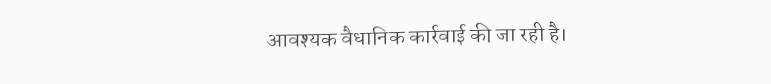आवश्यक वैधानिक कार्रवाई की जा रही है।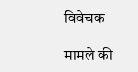विवेचक

मामले की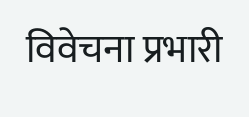विवेचना प्रभारी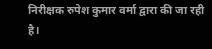निरीक्षक रुपेश कुमार वर्मा द्वारा की जा रही है।